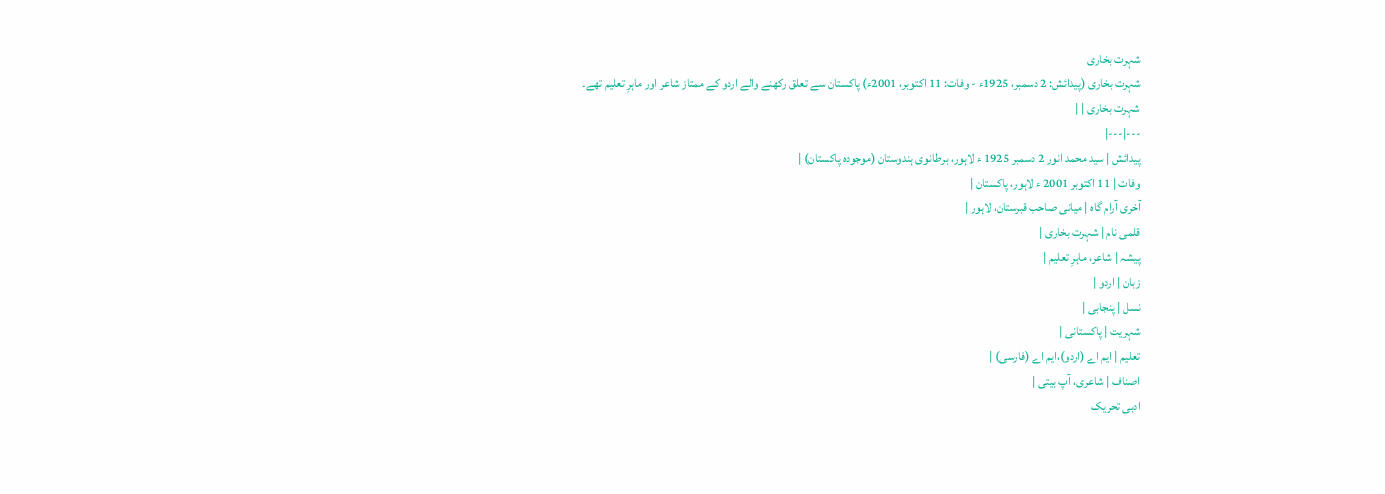شہرت بخاری
شہرت بخاری (پیدائش: 2 دسمبر، 1925ء - وفات: 11 اکتوبر، 2001ء) پاکستان سے تعلق رکھنے والے اردو کے ممتاز شاعر اور ماہرِ تعلیم تھے۔
شہرت بخاری | |
---|---|
پیدائش | سید محمد انور 2 دسمبر 1925 ء لاہور، برطانوی ہندوستان (موجودہ پاکستان) |
وفات | 11 اکتوبر 2001 ء لاہور، پاکستان |
آخری آرام گاہ | میانی صاحب قبرستان، لاہور |
قلمی نام | شہرت بخاری |
پیشہ | شاعر، ماہرِ تعلیم |
زبان | اردو |
نسل | پنجابی |
شہریت | پاکستانی |
تعلیم | ایم اے (اردو)،ایم اے (فارسی) |
اصناف | شاعری، آپ بیتی |
ادبی تحریک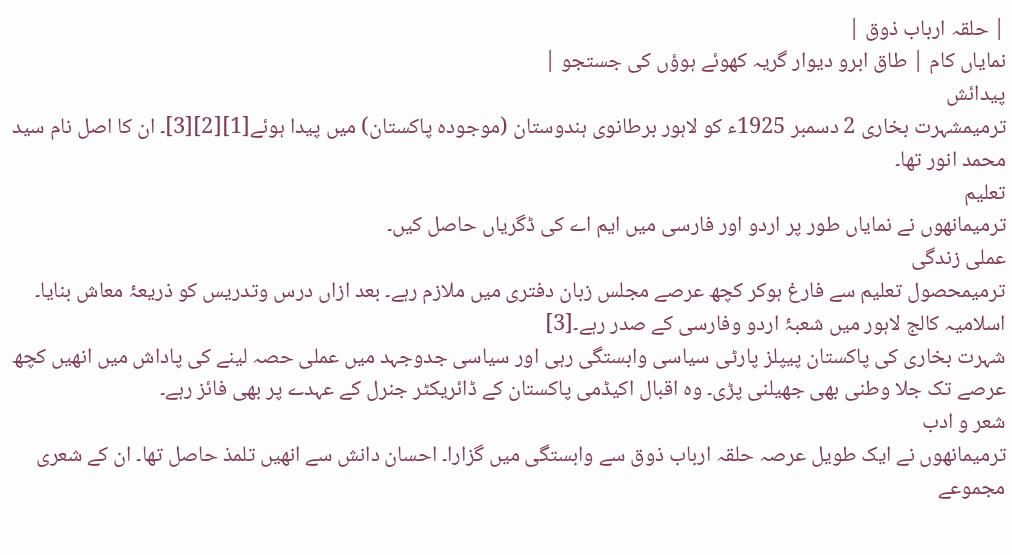| حلقہ ارباب ذوق |
نمایاں کام | طاق ابرو دیوار گریہ کھوئے ہوؤں کی جستجو |
پیدائش
ترمیمشہرت بخاری 2 دسمبر 1925ء کو لاہور برطانوی ہندوستان (موجودہ پاکستان) میں پیدا ہوئے[1][2][3]۔ ان کا اصل نام سید محمد انور تھا۔
تعلیم
ترمیمانھوں نے نمایاں طور پر اردو اور فارسی میں ایم اے کی ڈگریاں حاصل کیں۔
عملی زندگی
ترمیمحصول تعلیم سے فارغ ہوکر کچھ عرصے مجلس زبان دفتری میں ملازم رہے۔ بعد ازاں درس وتدریس کو ذریعۂ معاش بنایا۔ اسلامیہ کالج لاہور میں شعبۂ اردو وفارسی کے صدر رہے۔[3]
شہرت بخاری کی پاکستان پیپلز پارٹی سیاسی وابستگی رہی اور سیاسی جدوجہد میں عملی حصہ لینے کی پاداش میں انھیں کچھ عرصے تک جلا وطنی بھی جھیلنی پڑی۔ وہ اقبال اکیڈمی پاکستان کے ڈائریکٹر جنرل کے عہدے پر بھی فائز رہے۔
شعر و ادب
ترمیمانھوں نے ایک طویل عرصہ حلقہ ارباب ذوق سے وابستگی میں گزارا۔ احسان دانش سے انھیں تلمذ حاصل تھا۔ ان کے شعری مجموعے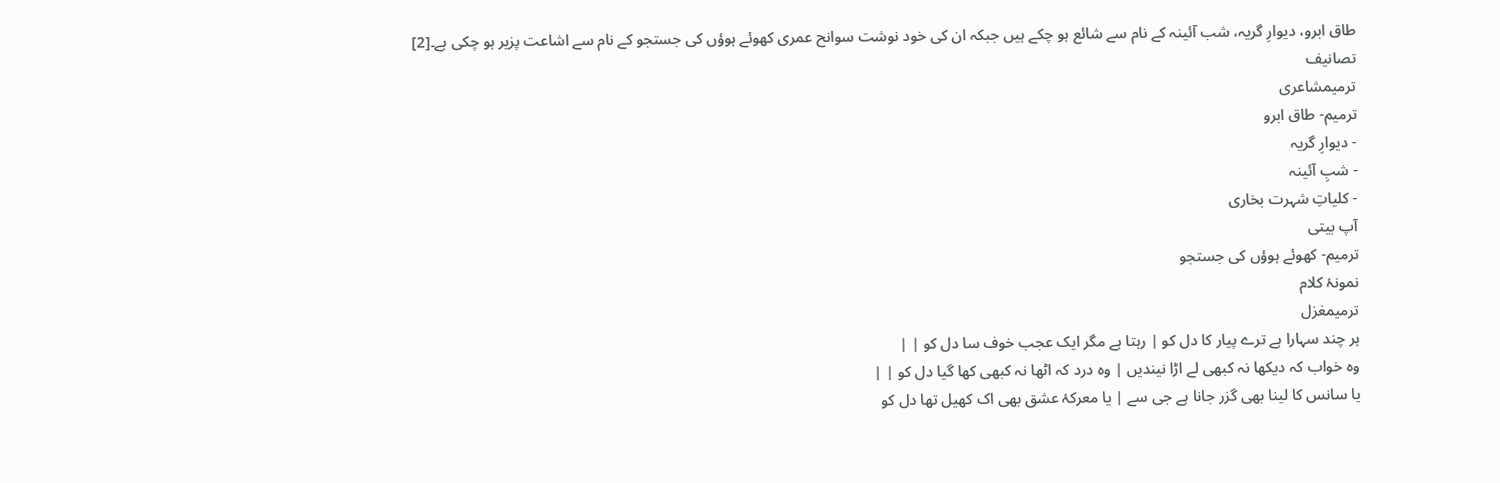طاق ابرو، دیوارِ گریہ، شب آئینہ کے نام سے شائع ہو چکے ہیں جبکہ ان کی خود نوشت سوانح عمری کھوئے ہوؤں کی جستجو کے نام سے اشاعت پزیر ہو چکی ہے۔[2]
تصانیف
ترمیمشاعری
ترمیم- طاق ابرو
- دیوارِ گریہ
- شبِ آئینہ
- کلیاتِ شہرت بخاری
آپ بیتی
ترمیم- کھوئے ہوؤں کی جستجو
نمونۂ کلام
ترمیمغزل
ہر چند سہارا ہے ترے پیار کا دل کو | رہتا ہے مگر ایک عجب خوف سا دل کو | |
وہ خواب کہ دیکھا نہ کبھی لے اڑا نیندیں | وہ درد کہ اٹھا نہ کبھی کھا گیا دل کو | |
یا سانس کا لینا بھی گزر جانا ہے جی سے | یا معرکۂ عشق بھی اک کھیل تھا دل کو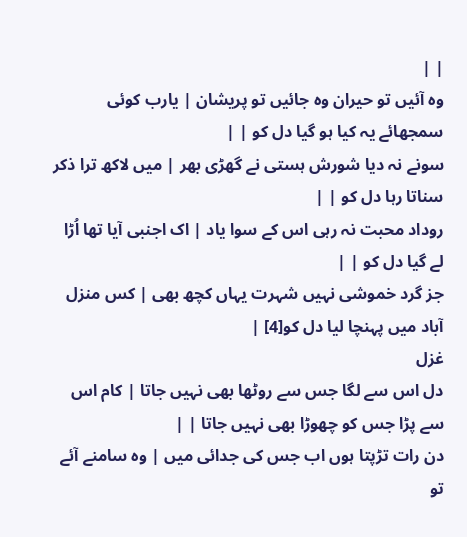| |
وہ آئیں تو حیران وہ جائیں تو پریشان | یارب کوئی سمجھائے یہ کیا ہو گیا دل کو | |
سونے نہ دیا شورش ہستی نے گھڑی بھر | میں لاکھ ترا ذکر سناتا رہا دل کو | |
روداد محبت نہ رہی اس کے سوا یاد | اک اجنبی آیا تھا اُڑا لے گیا دل کو | |
جز گرد خموشی نہیں شہرت یہاں کچھ بھی | کس منزل آباد میں پہنچا لیا دل کو[4] |
غزل
دل اس سے لگا جس سے روٹھا بھی نہیں جاتا | کام اس سے پڑا جس کو چھوڑا بھی نہیں جاتا | |
دن رات تڑپتا ہوں اب جس کی جدائی میں | وہ سامنے آئے تو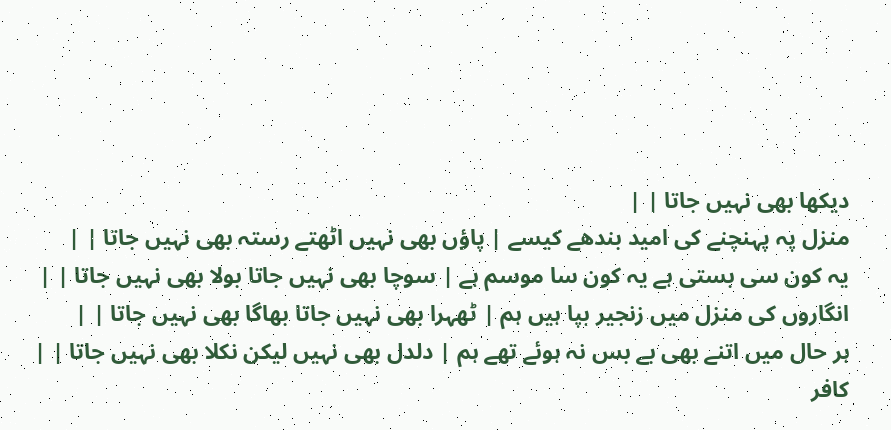دیکھا بھی نہیں جاتا | |
منزل پہ پہنچنے کی امید بندھے کیسے | پاؤں بھی نہیں اٹھتے رستہ بھی نہیں جاتا | |
یہ کون سی بستی ہے یہ کون سا موسم ہے | سوچا بھی نہیں جاتا بولا بھی نہیں جاتا | |
انگاروں کی منزل میں زنجیر بپا ہیں ہم | ٹھہرا بھی نہیں جاتا بھاگا بھی نہیں جاتا | |
ہر حال میں اتنے بھی بے بس نہ ہوئے تھے ہم | دلدل بھی نہیں لیکن نکلا بھی نہیں جاتا | |
کافر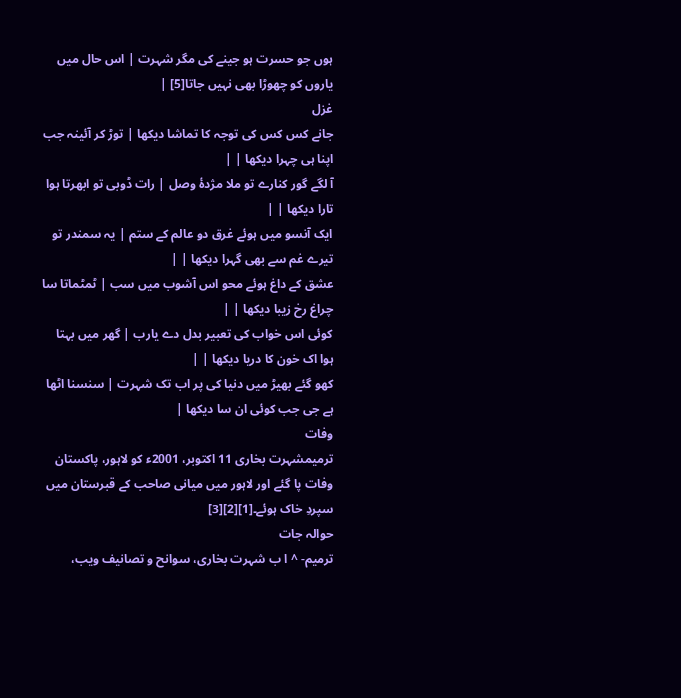ہوں جو حسرت ہو جینے کی مگر شہرت | اس حال میں یاروں کو چھوڑا بھی نہیں جاتا[5] |
غزل
جانے کس کس کی توجہ کا تماشا دیکھا | توڑ کر آئینہ جب اپنا ہی چہرا دیکھا | |
آ لگے گور کنارے تو ملا مژدۂ وصل | رات ڈوبی تو ابھرتا ہوا تارا دیکھا | |
ایک آنسو میں ہوئے غرق دو عالم کے ستم | یہ سمندر تو تیرے غم سے بھی گہرا دیکھا | |
عشق کے داغ ہوئے محو اس آشوب میں سب | ٹمٹماتا سا چراغ رخ زیبا دیکھا | |
کوئی اس خواب کی تعبیر بدل دے یارب | گھر میں بہتا ہوا اک خون کا دریا دیکھا | |
کھو گئے بھیڑ میں دنیا کی پر اب تک شہرت | سنسنا اٹھا ہے جی جب کوئی ان سا دیکھا |
وفات
ترمیمشہرت بخاری 11 اکتوبر، 2001ء کو لاہور، پاکستان وفات پا گئے اور لاہور میں میانی صاحب کے قبرستان میں سپردِ خاک ہوئے۔[1][2][3]
حوالہ جات
ترمیم- ^ ا ب شہرت بخاری، سوانح و تصانیف ویب،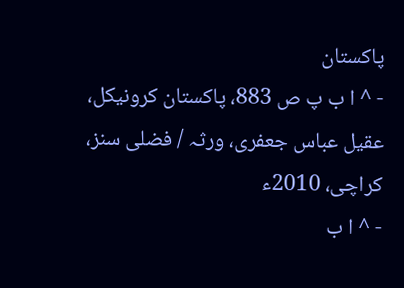پاکستان
- ^ ا ب پ ص 883، پاکستان کرونیکل، عقیل عباس جعفری، ورثہ / فضلی سنز، کراچی، 2010ء
- ^ ا ب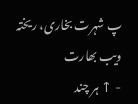پ شہرت بخاری، ریختہ ویب بھارت
- ↑ ہر چند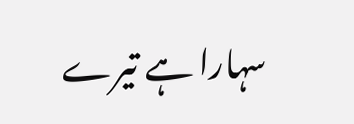سہارا ہے تیرے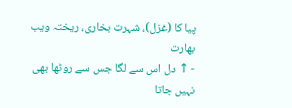پیا کا (غزل)، شہرت بخاری، ریختہ ویب بھارت
- ↑ دل اس سے لگا جس سے روٹھا بھی نہیں جاتا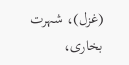(غزل)، شہرت بخاری،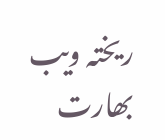ریختہ ویب بھارت